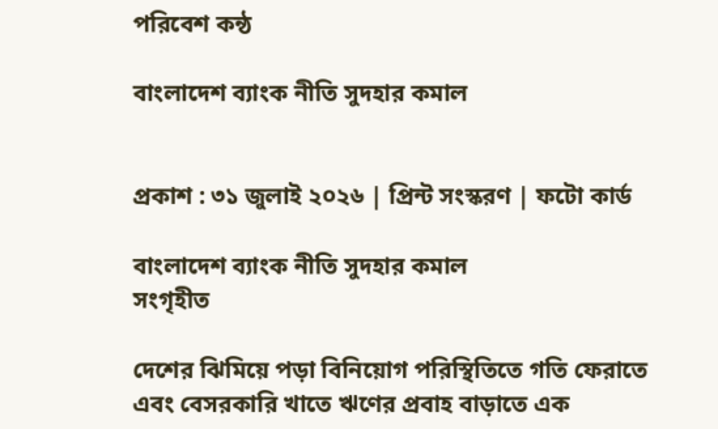পরিবেশ কন্ঠ

বাংলাদেশ ব্যাংক নীতি সুদহার কমাল


প্রকাশ : ৩১ জুলাই ২০২৬ | প্রিন্ট সংস্করণ | ফটো কার্ড

বাংলাদেশ ব্যাংক নীতি সুদহার কমাল
সংগৃহীত

দেশের ঝিমিয়ে পড়া বিনিয়োগ পরিস্থিতিতে গতি ফেরাতে এবং বেসরকারি খাতে ঋণের প্রবাহ বাড়াতে এক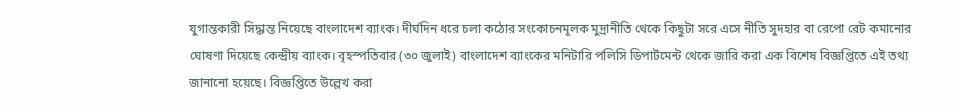যুগান্তকারী সিদ্ধান্ত নিয়েছে বাংলাদেশ ব্যাংক। দীর্ঘদিন ধরে চলা কঠোর সংকোচনমূলক মুদ্রানীতি থেকে কিছুটা সরে এসে নীতি সুদহার বা রেপো রেট কমানোর ঘোষণা দিয়েছে কেন্দ্রীয় ব্যাংক। বৃহস্পতিবার (৩০ জুলাই) বাংলাদেশ ব্যাংকের মনিটারি পলিসি ডিপার্টমেন্ট থেকে জারি করা এক বিশেষ বিজ্ঞপ্তিতে এই তথ্য জানানো হয়েছে। বিজ্ঞপ্তিতে উল্লেখ করা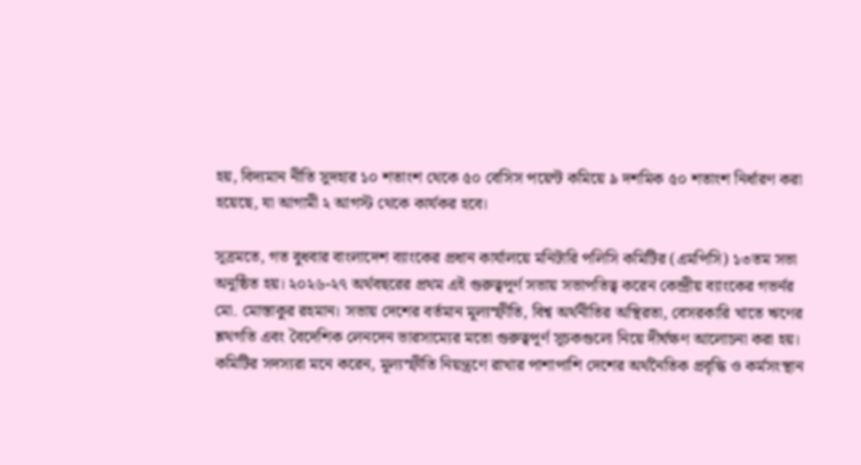হয়, বিদ্যমান নীতি সুদহার ১০ শতাংশ থেকে ৫০ বেসিস পয়েন্ট কমিয়ে ৯ দশমিক ৫০ শতাংশ নির্ধারণ করা হয়েছে, যা আগামী ২ আগস্ট থেকে কার্যকর হবে।

সূত্রমতে, গত বুধবার বাংলাদেশ ব্যাংকের প্রধান কার্যালয়ে মনিটারি পলিসি কমিটির (এমপিসি) ১৩তম সভা অনুষ্ঠিত হয়। ২০২৬-২৭ অর্থবছরের প্রথম এই গুরুত্বপূর্ণ সভায় সভাপতিত্ব করেন কেন্দ্রীয় ব্যাংকের গভর্নর মো. মোস্তাকুর রহমান। সভায় দেশের বর্তমান মূল্যস্ফীতি, বিশ্ব অর্থনীতির অস্থিরতা, বেসরকারি খাতে ঋণের শ্লথগতি এবং বৈদেশিক লেনদেন ভারসাম্যের মতো গুরুত্বপূর্ণ সূচকগুলো নিয়ে দীর্ঘক্ষণ আলোচনা করা হয়। কমিটির সদস্যরা মনে করেন, মূল্যস্ফীতি নিয়ন্ত্রণে রাখার পাশাপাশি দেশের অর্থনৈতিক প্রবৃদ্ধি ও কর্মসংস্থান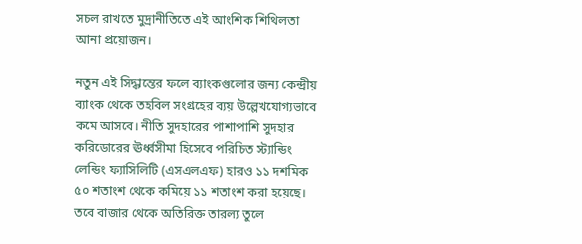সচল রাখতে মুদ্রানীতিতে এই আংশিক শিথিলতা আনা প্রয়োজন।

নতুন এই সিদ্ধান্তের ফলে ব্যাংকগুলোর জন্য কেন্দ্রীয় ব্যাংক থেকে তহবিল সংগ্রহের ব্যয় উল্লেখযোগ্যভাবে কমে আসবে। নীতি সুদহারের পাশাপাশি সুদহার করিডোরের ঊর্ধ্বসীমা হিসেবে পরিচিত স্ট্যান্ডিং লেন্ডিং ফ্যাসিলিটি (এসএলএফ) হারও ১১ দশমিক ৫০ শতাংশ থেকে কমিয়ে ১১ শতাংশ করা হয়েছে। তবে বাজার থেকে অতিরিক্ত তারল্য তুলে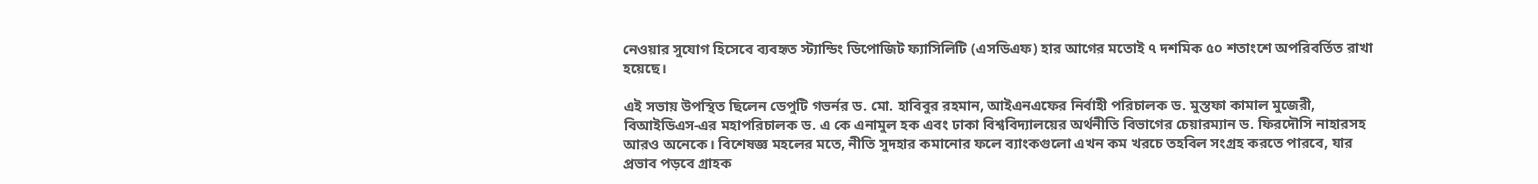নেওয়ার সুযোগ হিসেবে ব্যবহৃত স্ট্যান্ডিং ডিপোজিট ফ্যাসিলিটি (এসডিএফ) হার আগের মতোই ৭ দশমিক ৫০ শতাংশে অপরিবর্তিত রাখা হয়েছে।

এই সভায় উপস্থিত ছিলেন ডেপুটি গভর্নর ড. মো. হাবিবুর রহমান, আইএনএফের নির্বাহী পরিচালক ড. মুস্তফা কামাল মুজেরী, বিআইডিএস-এর মহাপরিচালক ড. এ কে এনামুল হক এবং ঢাকা বিশ্ববিদ্যালয়ের অর্থনীতি বিভাগের চেয়ারম্যান ড. ফিরদৌসি নাহারসহ আরও অনেকে। বিশেষজ্ঞ মহলের মতে, নীতি সুদহার কমানোর ফলে ব্যাংকগুলো এখন কম খরচে তহবিল সংগ্রহ করতে পারবে, যার প্রভাব পড়বে গ্রাহক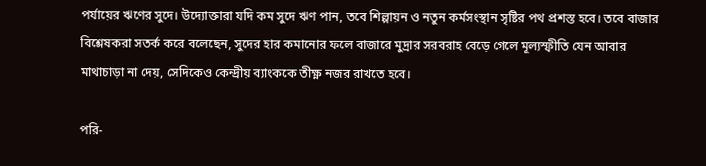পর্যায়ের ঋণের সুদে। উদ্যোক্তারা যদি কম সুদে ঋণ পান, তবে শিল্পায়ন ও নতুন কর্মসংস্থান সৃষ্টির পথ প্রশস্ত হবে। তবে বাজার বিশ্লেষকরা সতর্ক করে বলেছেন, সুদের হার কমানোর ফলে বাজারে মুদ্রার সরবরাহ বেড়ে গেলে মূল্যস্ফীতি যেন আবার মাথাচাড়া না দেয়, সেদিকেও কেন্দ্রীয় ব্যাংককে তীক্ষ্ণ নজর রাখতে হবে।

পরি-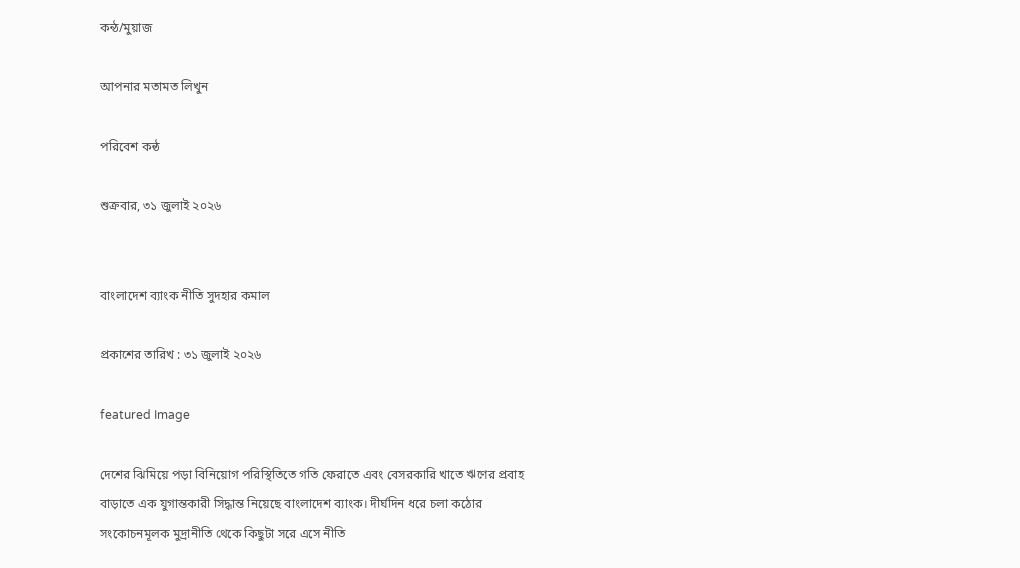কন্ঠ/মুয়াজ

আপনার মতামত লিখুন

পরিবেশ কন্ঠ

শুক্রবার, ৩১ জুলাই ২০২৬


বাংলাদেশ ব্যাংক নীতি সুদহার কমাল

প্রকাশের তারিখ : ৩১ জুলাই ২০২৬

featured Image

দেশের ঝিমিয়ে পড়া বিনিয়োগ পরিস্থিতিতে গতি ফেরাতে এবং বেসরকারি খাতে ঋণের প্রবাহ বাড়াতে এক যুগান্তকারী সিদ্ধান্ত নিয়েছে বাংলাদেশ ব্যাংক। দীর্ঘদিন ধরে চলা কঠোর সংকোচনমূলক মুদ্রানীতি থেকে কিছুটা সরে এসে নীতি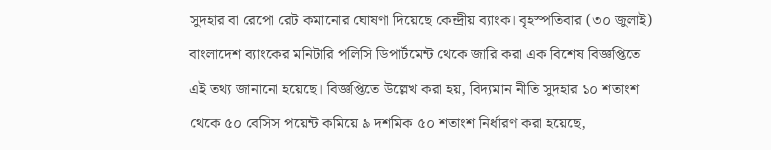সুদহার বা রেপো রেট কমানোর ঘোষণা দিয়েছে কেন্দ্রীয় ব্যাংক। বৃহস্পতিবার (৩০ জুলাই) বাংলাদেশ ব্যাংকের মনিটারি পলিসি ডিপার্টমেন্ট থেকে জারি করা এক বিশেষ বিজ্ঞপ্তিতে এই তথ্য জানানো হয়েছে। বিজ্ঞপ্তিতে উল্লেখ করা হয়, বিদ্যমান নীতি সুদহার ১০ শতাংশ থেকে ৫০ বেসিস পয়েন্ট কমিয়ে ৯ দশমিক ৫০ শতাংশ নির্ধারণ করা হয়েছে,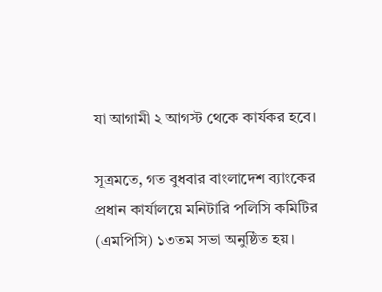যা আগামী ২ আগস্ট থেকে কার্যকর হবে।

সূত্রমতে, গত বুধবার বাংলাদেশ ব্যাংকের প্রধান কার্যালয়ে মনিটারি পলিসি কমিটির (এমপিসি) ১৩তম সভা অনুষ্ঠিত হয়।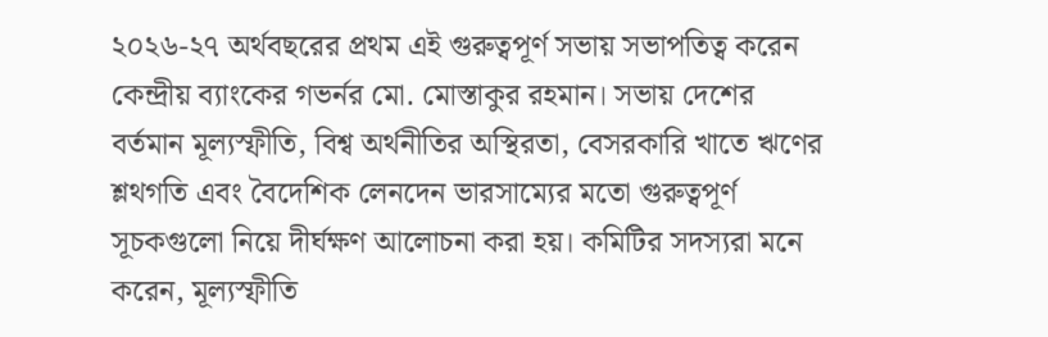২০২৬-২৭ অর্থবছরের প্রথম এই গুরুত্বপূর্ণ সভায় সভাপতিত্ব করেন কেন্দ্রীয় ব্যাংকের গভর্নর মো. মোস্তাকুর রহমান। সভায় দেশের বর্তমান মূল্যস্ফীতি, বিশ্ব অর্থনীতির অস্থিরতা, বেসরকারি খাতে ঋণের শ্লথগতি এবং বৈদেশিক লেনদেন ভারসাম্যের মতো গুরুত্বপূর্ণ সূচকগুলো নিয়ে দীর্ঘক্ষণ আলোচনা করা হয়। কমিটির সদস্যরা মনে করেন, মূল্যস্ফীতি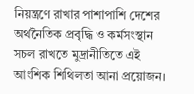নিয়ন্ত্রণে রাখার পাশাপাশি দেশের অর্থনৈতিক প্রবৃদ্ধি ও কর্মসংস্থান সচল রাখতে মুদ্রানীতিতে এই আংশিক শিথিলতা আনা প্রয়োজন।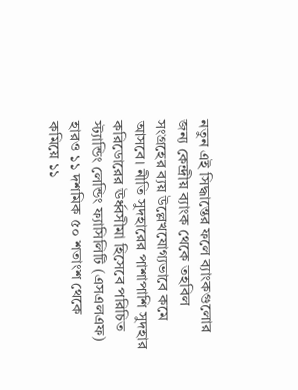নতুন এই সিদ্ধান্তের ফলে ব্যাংকগুলোর জন্য কেন্দ্রীয় ব্যাংক থেকে তহবিল সংগ্রহের ব্যয় উল্লেখযোগ্যভাবে কমে আসবে। নীতি সুদহারের পাশাপাশি সুদহার করিডোরের ঊর্ধ্বসীমা হিসেবে পরিচিত স্ট্যান্ডিং লেন্ডিং ফ্যাসিলিটি (এসএলএফ) হারও ১১ দশমিক ৫০ শতাংশ থেকে কমিয়ে ১১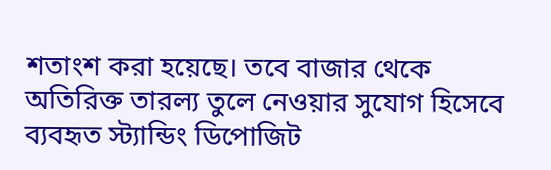শতাংশ করা হয়েছে। তবে বাজার থেকে অতিরিক্ত তারল্য তুলে নেওয়ার সুযোগ হিসেবে ব্যবহৃত স্ট্যান্ডিং ডিপোজিট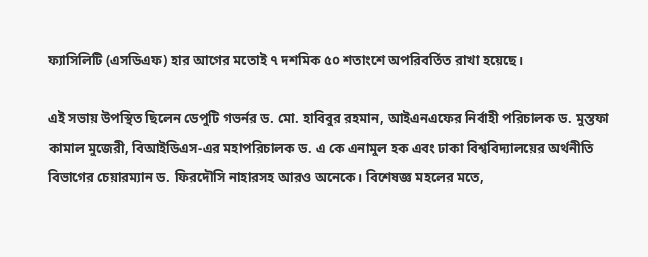ফ্যাসিলিটি (এসডিএফ) হার আগের মতোই ৭ দশমিক ৫০ শতাংশে অপরিবর্তিত রাখা হয়েছে।

এই সভায় উপস্থিত ছিলেন ডেপুটি গভর্নর ড. মো. হাবিবুর রহমান, আইএনএফের নির্বাহী পরিচালক ড. মুস্তফা কামাল মুজেরী, বিআইডিএস-এর মহাপরিচালক ড. এ কে এনামুল হক এবং ঢাকা বিশ্ববিদ্যালয়ের অর্থনীতি বিভাগের চেয়ারম্যান ড. ফিরদৌসি নাহারসহ আরও অনেকে। বিশেষজ্ঞ মহলের মতে,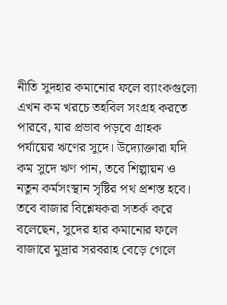নীতি সুদহার কমানোর ফলে ব্যাংকগুলো এখন কম খরচে তহবিল সংগ্রহ করতে পারবে, যার প্রভাব পড়বে গ্রাহক পর্যায়ের ঋণের সুদে। উদ্যোক্তারা যদি কম সুদে ঋণ পান, তবে শিল্পায়ন ও নতুন কর্মসংস্থান সৃষ্টির পথ প্রশস্ত হবে। তবে বাজার বিশ্লেষকরা সতর্ক করে বলেছেন, সুদের হার কমানোর ফলে বাজারে মুদ্রার সরবরাহ বেড়ে গেলে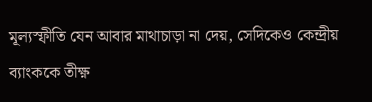মূল্যস্ফীতি যেন আবার মাথাচাড়া না দেয়, সেদিকেও কেন্দ্রীয় ব্যাংককে তীক্ষ্ণ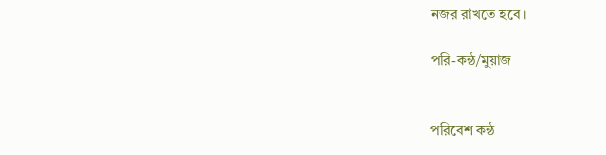নজর রাখতে হবে।

পরি-কন্ঠ/মুয়াজ


পরিবেশ কন্ঠ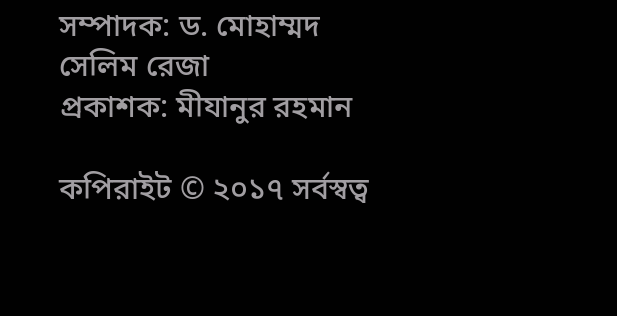সম্পাদক: ড. মোহাম্মদ সেলিম রেজা
প্রকাশক: মীযানুর রহমান

কপিরাইট © ২০১৭ সর্বস্বত্ব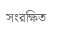সংরক্ষিত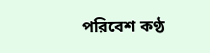পরিবেশ কণ্ঠ